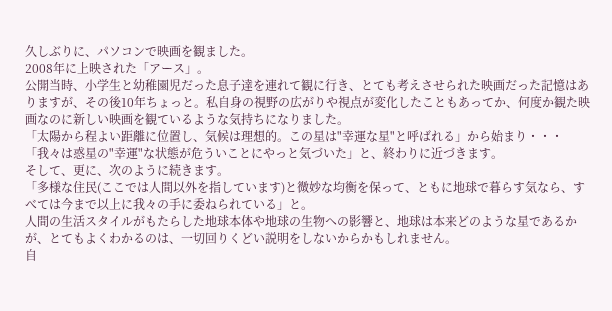久しぶりに、パソコンで映画を観ました。
2008年に上映された「アース」。
公開当時、小学生と幼稚園児だった息子達を連れて観に行き、とても考えさせられた映画だった記憶はありますが、その後10年ちょっと。私自身の視野の広がりや視点が変化したこともあってか、何度か観た映画なのに新しい映画を観ているような気持ちになりました。
「太陽から程よい距離に位置し、気候は理想的。この星は"幸運な星"と呼ばれる」から始まり・・・
「我々は惑星の"幸運"な状態が危ういことにやっと気づいた」と、終わりに近づきます。
そして、更に、次のように続きます。
「多様な住民(ここでは人間以外を指しています)と微妙な均衡を保って、ともに地球で暮らす気なら、すべては今まで以上に我々の手に委ねられている」と。
人間の生活スタイルがもたらした地球本体や地球の生物への影響と、地球は本来どのような星であるかが、とてもよくわかるのは、一切回りくどい説明をしないからかもしれません。
自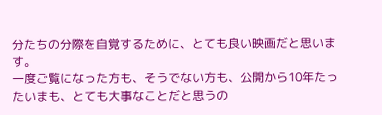分たちの分際を自覚するために、とても良い映画だと思います。
一度ご覧になった方も、そうでない方も、公開から10年たったいまも、とても大事なことだと思うの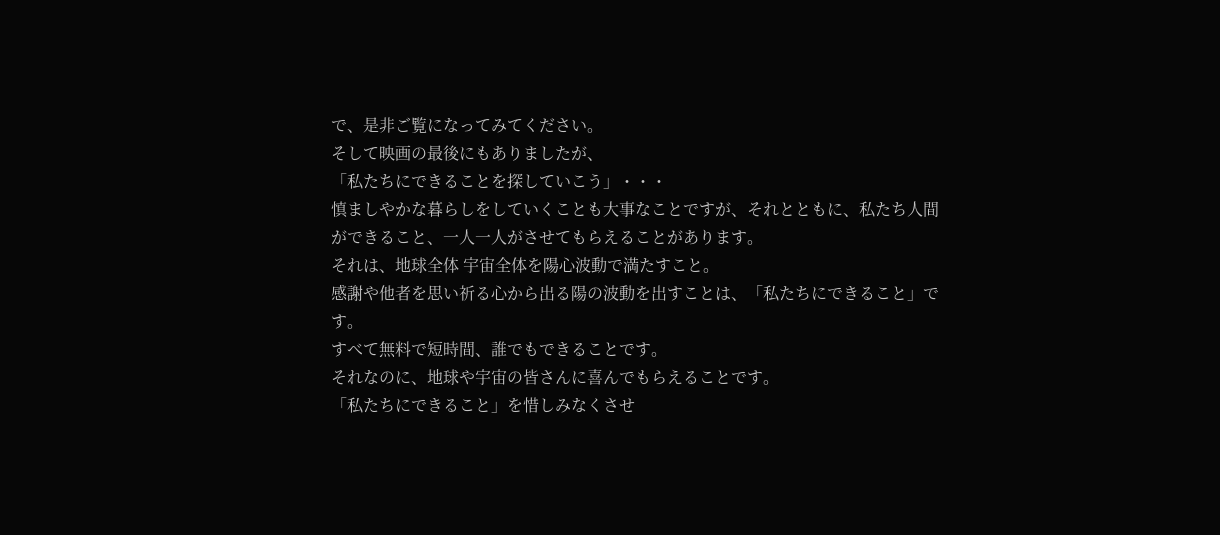で、是非ご覧になってみてください。
そして映画の最後にもありましたが、
「私たちにできることを探していこう」・・・
慎ましやかな暮らしをしていくことも大事なことですが、それとともに、私たち人間ができること、一人一人がさせてもらえることがあります。
それは、地球全体 宇宙全体を陽心波動で満たすこと。
感謝や他者を思い祈る心から出る陽の波動を出すことは、「私たちにできること」です。
すべて無料で短時間、誰でもできることです。
それなのに、地球や宇宙の皆さんに喜んでもらえることです。
「私たちにできること」を惜しみなくさせ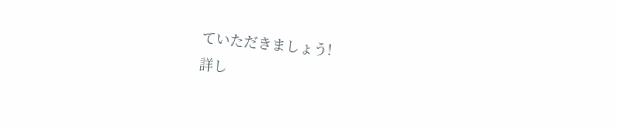ていただきましょう!
詳し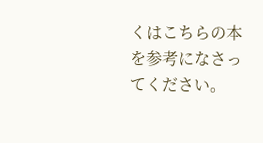くはこちらの本を参考になさってください。